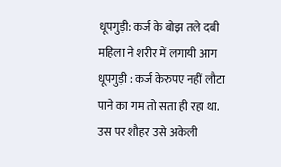धूपगुड़ी: कर्ज के बोझ तले दबी महिला ने शरीर में लगायी आग
धूपगुड़ी : कर्ज केरुपए नहीं लौटा पाने का गम तो सता ही रहा था. उस पर शौहर उसे अकेली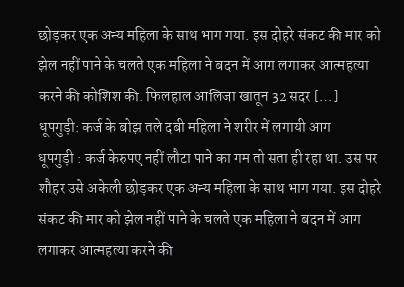छोड़कर एक अन्य महिला के साथ भाग गया. इस दोहरे संकट की मार को झेल नहीं पाने के चलते एक महिला ने बदन में आग लगाकर आत्महत्या करने की कोशिश की. फिलहाल आलिजा खातून 32 सदर […]
धूपगुड़ी: कर्ज के बोझ तले दबी महिला ने शरीर में लगायी आग
धूपगुड़ी : कर्ज केरुपए नहीं लौटा पाने का गम तो सता ही रहा था. उस पर शौहर उसे अकेली छोड़कर एक अन्य महिला के साथ भाग गया. इस दोहरे संकट की मार को झेल नहीं पाने के चलते एक महिला ने बदन में आग लगाकर आत्महत्या करने की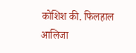कोशिश की. फिलहाल आलिजा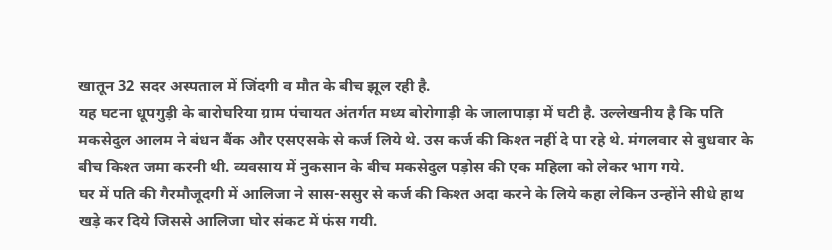खातून 32 सदर अस्पताल में जिंदगी व मौत के बीच झूल रही है.
यह घटना धूपगुड़ी के बारोघरिया ग्राम पंचायत अंतर्गत मध्य बोरोगाड़ी के जालापाड़ा में घटी है. उल्लेखनीय है कि पति मकसेदुल आलम ने बंधन बैंक और एसएसके से कर्ज लिये थे. उस कर्ज की किश्त नहीं दे पा रहे थे. मंगलवार से बुधवार के बीच किश्त जमा करनी थी. व्यवसाय में नुकसान के बीच मकसेदुल पड़ोस की एक महिला को लेकर भाग गये.
घर में पति की गैरमौजूदगी में आलिजा ने सास-ससुर से कर्ज की किश्त अदा करने के लिये कहा लेकिन उन्होंने सीधे हाथ खड़े कर दिये जिससे आलिजा घोर संकट में फंस गयी.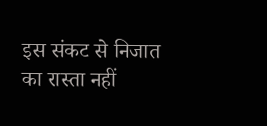इस संकट से निजात का रास्ता नहीं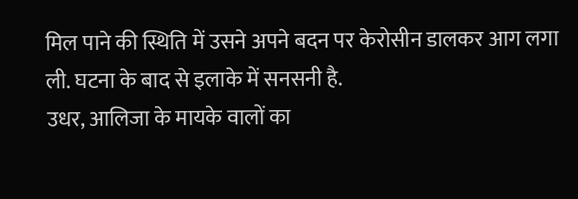मिल पाने की स्थिति में उसने अपने बदन पर केरोसीन डालकर आग लगा ली. घटना के बाद से इलाके में सनसनी है.
उधर, आलिजा के मायके वालों का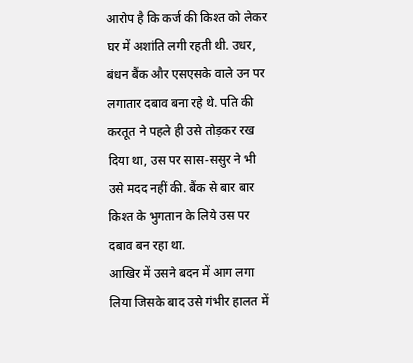आरोप है कि कर्ज की किश्त को लेकर घर में अशांति लगी रहती थी. उधर, बंधन बैंक और एसएसके वाले उन पर लगातार दबाव बना रहे थे. पति की करतूत ने पहले ही उसे तोड़कर रख दिया था, उस पर सास-ससुर ने भी उसे मदद नहीं की. बैंक से बार बार किश्त के भुगतान के लिये उस पर दबाव बन रहा था.
आखिर में उसने बदन में आग लगा लिया जिसके बाद उसे गंभीर हालत में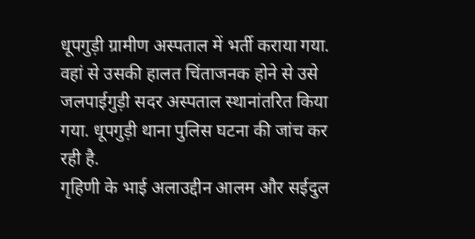धूपगुड़ी ग्रामीण अस्पताल में भर्ती कराया गया. वहां से उसकी हालत चिंताजनक होने से उसे जलपाईगुड़ी सदर अस्पताल स्थानांतरित किया गया. धूपगुड़ी थाना पुलिस घटना की जांच कर रही है.
गृहिणी के भाई अलाउद्दीन आलम और सईदुल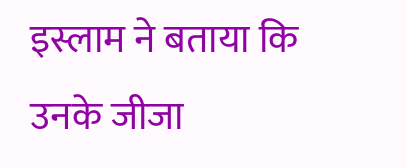इस्लाम ने बताया कि उनके जीजा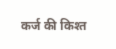कर्ज की किश्त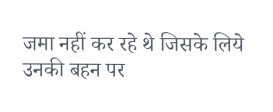जमा नहीं कर रहे थे जिसके लिये उनकी बहन पर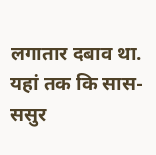लगातार दबाव था. यहां तक कि सास-ससुर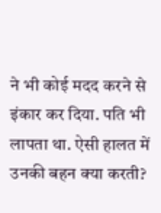ने भी कोई मदद करने से इंकार कर दिया. पति भी लापता था. ऐसी हालत में उनकी बहन क्या करती?